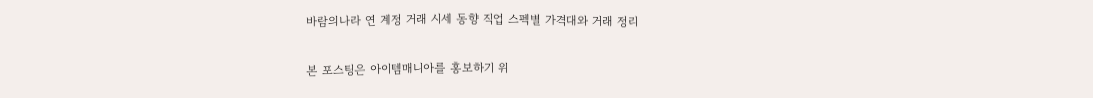바람의나라 연 계정 거래 시세 동향 직업 스펙별 가격대와 거래 정리

본 포스팅은 아이템매니아를 홍보하기 위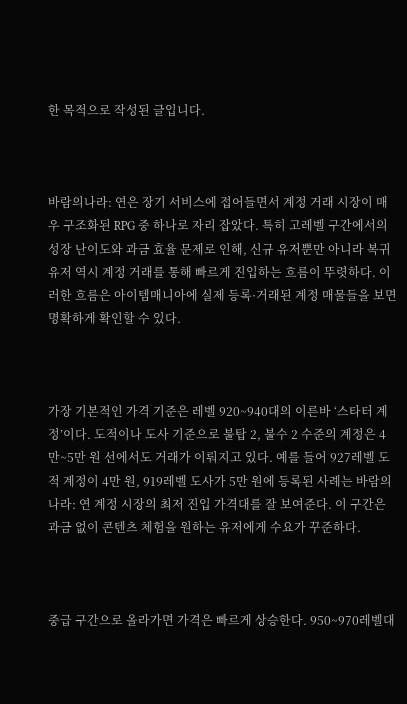한 목적으로 작성된 글입니다.



바람의나라: 연은 장기 서비스에 접어들면서 계정 거래 시장이 매우 구조화된 RPG 중 하나로 자리 잡았다. 특히 고레벨 구간에서의 성장 난이도와 과금 효율 문제로 인해, 신규 유저뿐만 아니라 복귀 유저 역시 계정 거래를 통해 빠르게 진입하는 흐름이 뚜렷하다. 이러한 흐름은 아이템매니아에 실제 등록·거래된 계정 매물들을 보면 명확하게 확인할 수 있다.



가장 기본적인 가격 기준은 레벨 920~940대의 이른바 ‘스타터 계정’이다. 도적이나 도사 기준으로 불탑 2, 불수 2 수준의 계정은 4만~5만 원 선에서도 거래가 이뤄지고 있다. 예를 들어 927레벨 도적 계정이 4만 원, 919레벨 도사가 5만 원에 등록된 사례는 바람의나라: 연 계정 시장의 최저 진입 가격대를 잘 보여준다. 이 구간은 과금 없이 콘텐츠 체험을 원하는 유저에게 수요가 꾸준하다.



중급 구간으로 올라가면 가격은 빠르게 상승한다. 950~970레벨대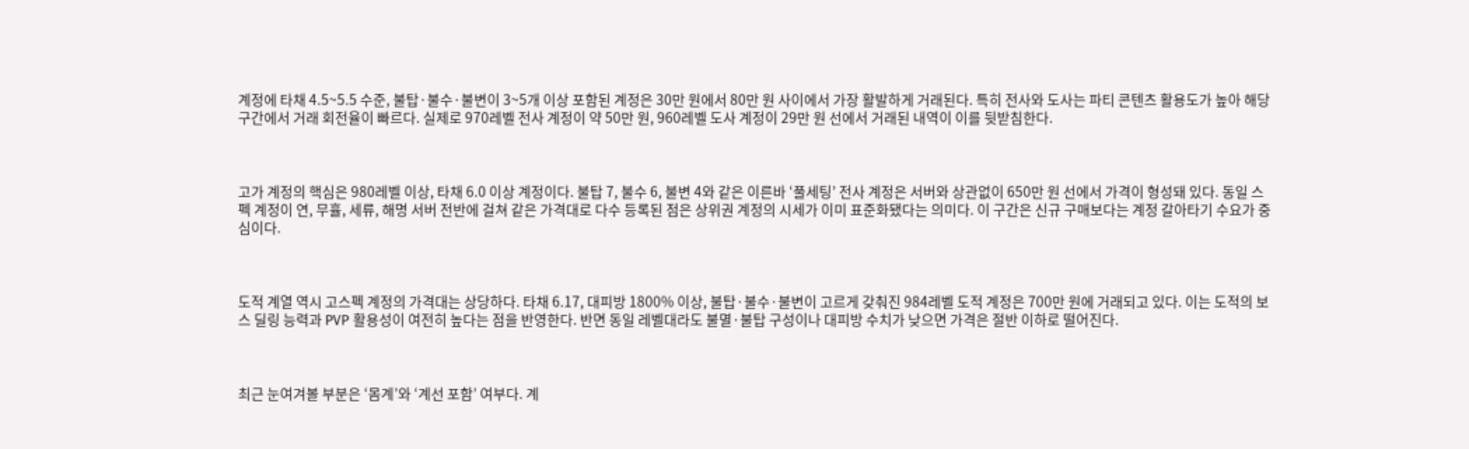계정에 타채 4.5~5.5 수준, 불탑·불수·불변이 3~5개 이상 포함된 계정은 30만 원에서 80만 원 사이에서 가장 활발하게 거래된다. 특히 전사와 도사는 파티 콘텐츠 활용도가 높아 해당 구간에서 거래 회전율이 빠르다. 실제로 970레벨 전사 계정이 약 50만 원, 960레벨 도사 계정이 29만 원 선에서 거래된 내역이 이를 뒷받침한다.



고가 계정의 핵심은 980레벨 이상, 타채 6.0 이상 계정이다. 불탑 7, 불수 6, 불변 4와 같은 이른바 ‘풀세팅’ 전사 계정은 서버와 상관없이 650만 원 선에서 가격이 형성돼 있다. 동일 스펙 계정이 연, 무휼, 세류, 해명 서버 전반에 걸쳐 같은 가격대로 다수 등록된 점은 상위권 계정의 시세가 이미 표준화됐다는 의미다. 이 구간은 신규 구매보다는 계정 갈아타기 수요가 중심이다.



도적 계열 역시 고스펙 계정의 가격대는 상당하다. 타채 6.17, 대피방 1800% 이상, 불탑·불수·불변이 고르게 갖춰진 984레벨 도적 계정은 700만 원에 거래되고 있다. 이는 도적의 보스 딜링 능력과 PVP 활용성이 여전히 높다는 점을 반영한다. 반면 동일 레벨대라도 불멸·불탑 구성이나 대피방 수치가 낮으면 가격은 절반 이하로 떨어진다.



최근 눈여겨볼 부분은 ‘몸계’와 ‘계선 포함’ 여부다. 계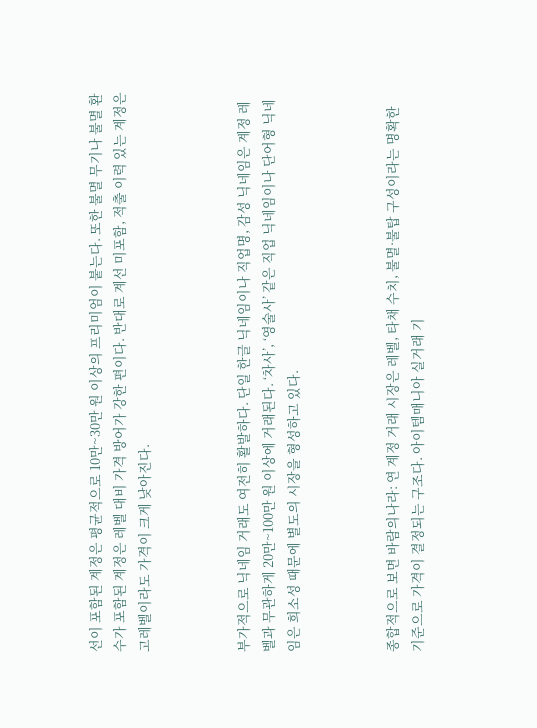선이 포함된 계정은 평균적으로 10만~30만 원 이상의 프리미엄이 붙는다. 또한 불멸 무기나 불멸 환수가 포함된 계정은 레벨 대비 가격 방어가 강한 편이다. 반대로 계선 미포함, 적출 이력 있는 계정은 고레벨이라도 가격이 크게 낮아진다.



부가적으로 닉네임 거래도 여전히 활발하다. 단일 한글 닉네임이나 직업명, 감성 닉네임은 계정 레벨과 무관하게 20만~100만 원 이상에 거래된다. ‘차사’, ‘영술사’ 같은 직업 닉네임이나 단어형 닉네임은 희소성 때문에 별도의 시장을 형성하고 있다.



종합적으로 보면 바람의나라: 연 계정 거래 시장은 레벨, 타채 수치, 불멸·불탑 구성이라는 명확한 기준으로 가격이 결정되는 구조다. 아이템매니아 실거래 기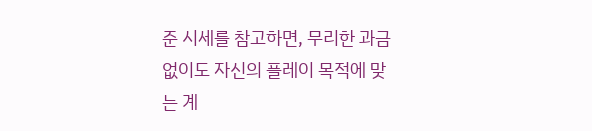준 시세를 참고하면, 무리한 과금 없이도 자신의 플레이 목적에 맞는 계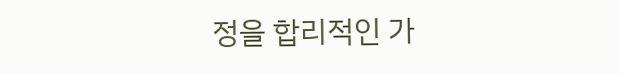정을 합리적인 가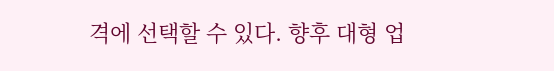격에 선택할 수 있다. 향후 대형 업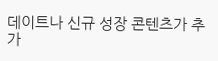데이트나 신규 성장 콘텐츠가 추가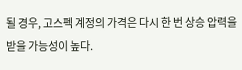될 경우, 고스펙 계정의 가격은 다시 한 번 상승 압력을 받을 가능성이 높다.